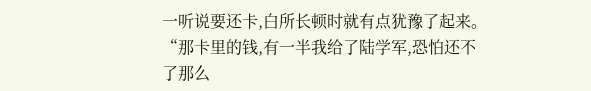一听说要还卡,白所长顿时就有点犹豫了起来。
“那卡里的钱,有一半我给了陆学军,恐怕还不了那么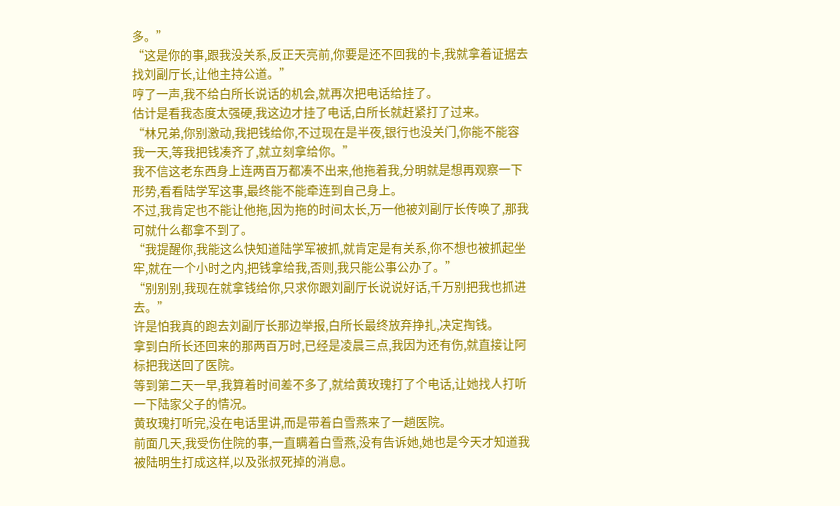多。”
“这是你的事,跟我没关系,反正天亮前,你要是还不回我的卡,我就拿着证据去找刘副厅长,让他主持公道。”
哼了一声,我不给白所长说话的机会,就再次把电话给挂了。
估计是看我态度太强硬,我这边才挂了电话,白所长就赶紧打了过来。
“林兄弟,你别激动,我把钱给你,不过现在是半夜,银行也没关门,你能不能容我一天,等我把钱凑齐了,就立刻拿给你。”
我不信这老东西身上连两百万都凑不出来,他拖着我,分明就是想再观察一下形势,看看陆学军这事,最终能不能牵连到自己身上。
不过,我肯定也不能让他拖,因为拖的时间太长,万一他被刘副厅长传唤了,那我可就什么都拿不到了。
“我提醒你,我能这么快知道陆学军被抓,就肯定是有关系,你不想也被抓起坐牢,就在一个小时之内,把钱拿给我,否则,我只能公事公办了。”
“别别别,我现在就拿钱给你,只求你跟刘副厅长说说好话,千万别把我也抓进去。”
许是怕我真的跑去刘副厅长那边举报,白所长最终放弃挣扎,决定掏钱。
拿到白所长还回来的那两百万时,已经是凌晨三点,我因为还有伤,就直接让阿标把我送回了医院。
等到第二天一早,我算着时间差不多了,就给黄玫瑰打了个电话,让她找人打听一下陆家父子的情况。
黄玫瑰打听完,没在电话里讲,而是带着白雪燕来了一趟医院。
前面几天,我受伤住院的事,一直瞒着白雪燕,没有告诉她,她也是今天才知道我被陆明生打成这样,以及张叔死掉的消息。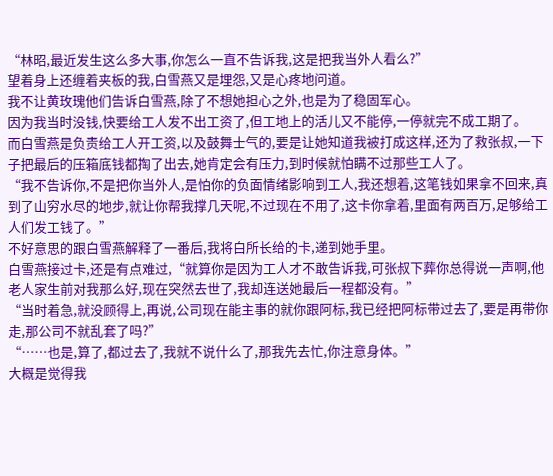“林昭,最近发生这么多大事,你怎么一直不告诉我,这是把我当外人看么?”
望着身上还缠着夹板的我,白雪燕又是埋怨,又是心疼地问道。
我不让黄玫瑰他们告诉白雪燕,除了不想她担心之外,也是为了稳固军心。
因为我当时没钱,快要给工人发不出工资了,但工地上的活儿又不能停,一停就完不成工期了。
而白雪燕是负责给工人开工资,以及鼓舞士气的,要是让她知道我被打成这样,还为了救张叔,一下子把最后的压箱底钱都掏了出去,她肯定会有压力,到时候就怕瞒不过那些工人了。
“我不告诉你,不是把你当外人,是怕你的负面情绪影响到工人,我还想着,这笔钱如果拿不回来,真到了山穷水尽的地步,就让你帮我撑几天呢,不过现在不用了,这卡你拿着,里面有两百万,足够给工人们发工钱了。”
不好意思的跟白雪燕解释了一番后,我将白所长给的卡,递到她手里。
白雪燕接过卡,还是有点难过,“就算你是因为工人才不敢告诉我,可张叔下葬你总得说一声啊,他老人家生前对我那么好,现在突然去世了,我却连送她最后一程都没有。”
“当时着急,就没顾得上,再说,公司现在能主事的就你跟阿标,我已经把阿标带过去了,要是再带你走,那公司不就乱套了吗?”
“……也是,算了,都过去了,我就不说什么了,那我先去忙,你注意身体。”
大概是觉得我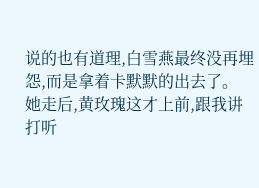说的也有道理,白雪燕最终没再埋怨,而是拿着卡默默的出去了。
她走后,黄玫瑰这才上前,跟我讲打听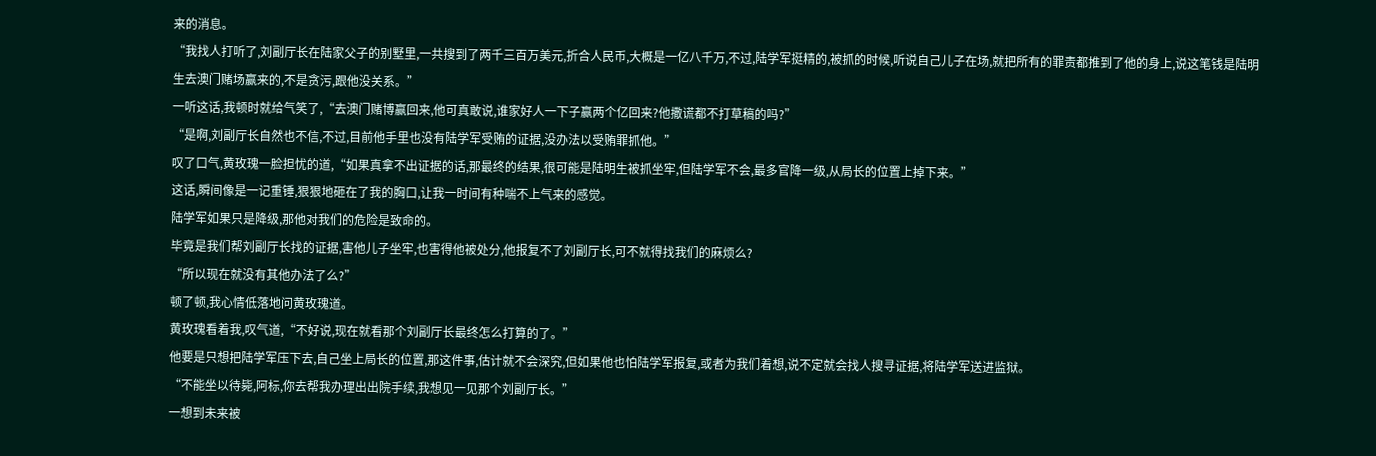来的消息。
“我找人打听了,刘副厅长在陆家父子的别墅里,一共搜到了两千三百万美元,折合人民币,大概是一亿八千万,不过,陆学军挺精的,被抓的时候,听说自己儿子在场,就把所有的罪责都推到了他的身上,说这笔钱是陆明生去澳门赌场赢来的,不是贪污,跟他没关系。”
一听这话,我顿时就给气笑了,“去澳门赌博赢回来,他可真敢说,谁家好人一下子赢两个亿回来?他撒谎都不打草稿的吗?”
“是啊,刘副厅长自然也不信,不过,目前他手里也没有陆学军受贿的证据,没办法以受贿罪抓他。”
叹了口气,黄玫瑰一脸担忧的道,“如果真拿不出证据的话,那最终的结果,很可能是陆明生被抓坐牢,但陆学军不会,最多官降一级,从局长的位置上掉下来。”
这话,瞬间像是一记重锤,狠狠地砸在了我的胸口,让我一时间有种喘不上气来的感觉。
陆学军如果只是降级,那他对我们的危险是致命的。
毕竟是我们帮刘副厅长找的证据,害他儿子坐牢,也害得他被处分,他报复不了刘副厅长,可不就得找我们的麻烦么?
“所以现在就没有其他办法了么?”
顿了顿,我心情低落地问黄玫瑰道。
黄玫瑰看着我,叹气道,“不好说,现在就看那个刘副厅长最终怎么打算的了。”
他要是只想把陆学军压下去,自己坐上局长的位置,那这件事,估计就不会深究,但如果他也怕陆学军报复,或者为我们着想,说不定就会找人搜寻证据,将陆学军送进监狱。
“不能坐以待毙,阿标,你去帮我办理出出院手续,我想见一见那个刘副厅长。”
一想到未来被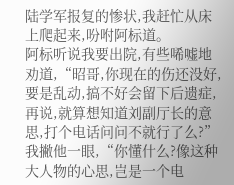陆学军报复的惨状,我赶忙从床上爬起来,吩咐阿标道。
阿标听说我要出院,有些唏嘘地劝道,“昭哥,你现在的伤还没好,要是乱动,搞不好会留下后遗症,再说,就算想知道刘副厅长的意思,打个电话问问不就行了么?”
我撇他一眼,“你懂什么?像这种大人物的心思,岂是一个电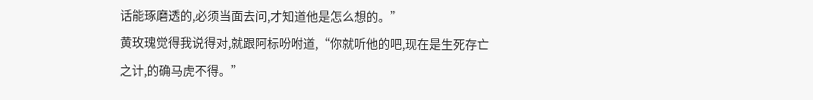话能琢磨透的,必须当面去问,才知道他是怎么想的。”
黄玫瑰觉得我说得对,就跟阿标吩咐道,“你就听他的吧,现在是生死存亡之计,的确马虎不得。”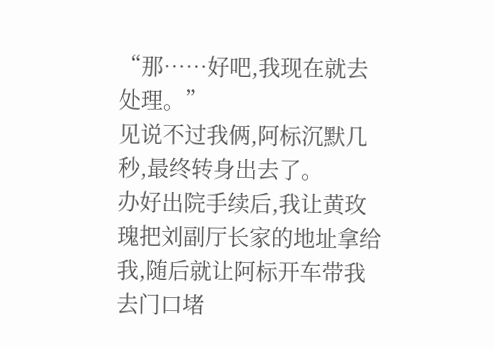“那……好吧,我现在就去处理。”
见说不过我俩,阿标沉默几秒,最终转身出去了。
办好出院手续后,我让黄玫瑰把刘副厅长家的地址拿给我,随后就让阿标开车带我去门口堵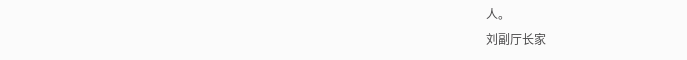人。
刘副厅长家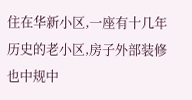住在华新小区,一座有十几年历史的老小区,房子外部装修也中规中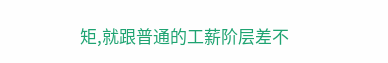矩,就跟普通的工薪阶层差不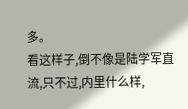多。
看这样子,倒不像是陆学军直流,只不过,内里什么样,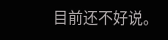目前还不好说。